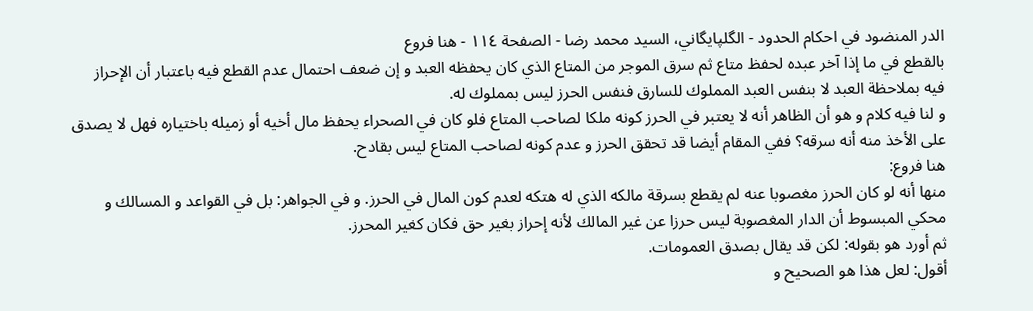الدر المنضود في احكام الحدود - الگلپايگاني، السيد محمد رضا - الصفحة ١١٤ - هنا فروع
بالقطع في ما إذا آخر عبده لحفظ متاع ثم سرق الموجر من المتاع الذي كان يحفظه العبد و إن ضعف احتمال عدم القطع فيه باعتبار أن الإحراز فيه بملاحظة العبد لا بنفس العبد المملوك للسارق فنفس الحرز ليس بمملوك له.
و لنا فيه كلام و هو أن الظاهر أنه لا يعتبر في الحرز كونه ملكا لصاحب المتاع فلو كان في الصحراء يحفظ مال أخيه أو زميله باختياره فهل لا يصدق على الأخذ منه أنه سرقه؟ ففي المقام أيضا قد تحقق الحرز و عدم كونه لصاحب المتاع ليس بقادح.
هنا فروع:
منها أنه لو كان الحرز مغصوبا عنه لم يقطع بسرقة مالكه الذي له هتكه لعدم كون المال في الحرز. و في الجواهر: بل في القواعد و المسالك و محكي المبسوط أن الدار المغصوبة ليس حرزا عن غير المالك لأنه إحراز بغير حق فكان كغير المحرز.
ثم أورد هو بقوله: لكن قد يقال بصدق العمومات.
أقول: لعل هذا هو الصحيح و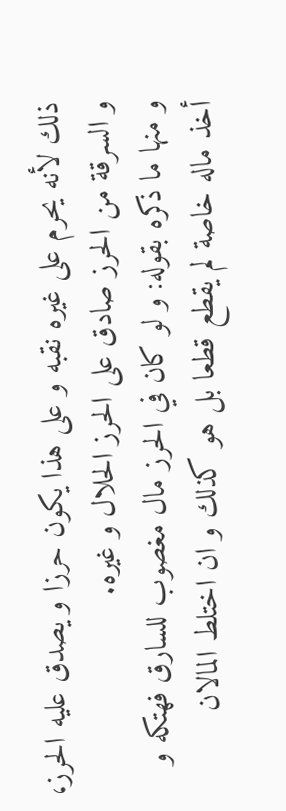ذلك لأنه يحرم على غيره نقبه و على هذا يكون حرزا و يصدق عليه الحرز، و السرقة من الحرز صادق على الحرز الحلال و غيره.
و منها ما ذكره بقوله: و لو كان في الحرز مال مغصوب للسارق فهتكه و أخذ ماله خاصة لم يقطع قطعا بل هو كذلك و ان اختلط المالان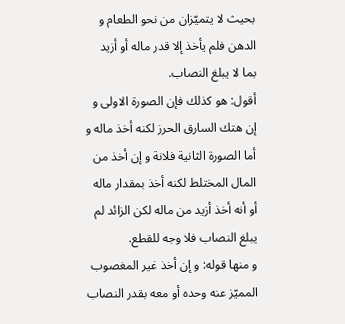بحيث لا يتميّزان من نحو الطعام و الدهن فلم يأخذ إلا قدر ماله أو أزيد بما لا يبلغ النصاب.
أقول: هو كذلك فإن الصورة الاولى و إن هتك السارق الحرز لكنه أخذ ماله و أما الصورة الثانية فلانة و إن أخذ من المال المختلط لكنه أخذ بمقدار ماله أو أنه أخذ أزيد من ماله لكن الزائد لم يبلغ النصاب فلا وجه للقطع.
و منها قوله: و إن أخذ غير المغصوب المميّز عنه وحده أو معه بقدر النصاب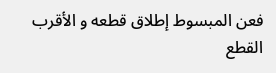فعن المبسوط إطلاق قطعه و الأقرب القطع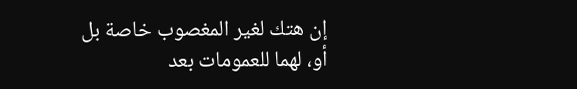إن هتك لغير المغصوب خاصة بل أو، لهما للعمومات بعد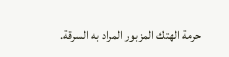حرمة الهتك المزبور المراد به السرقة.